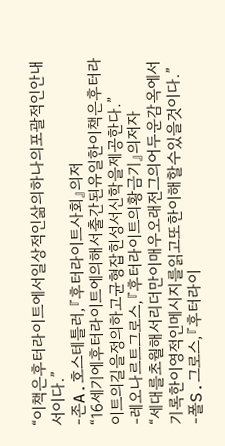“이책은후터라이트에서일상적인삶의하나의포괄적인안내서이다.”
-존A.호스테틀러,『후터라이트사회』의저
“16세기에후터라이트에의해서출간된유일한이책은후터라이트의길을정의하고균형잡힌성서신학을제공한다.”
-레오나르트그로스,『후터라이트의황금기』의저자
“세대를초월해서리더만이매우오래전그의어두운감옥에서기록한이영적인메시지를읽고또한이해할수있을것이다.”
-폴S.그로스,『후터라이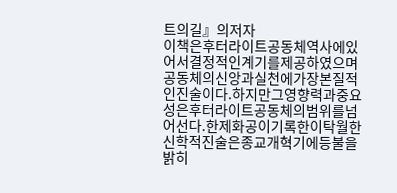트의길』의저자
이책은후터라이트공동체역사에있어서결정적인계기를제공하였으며공동체의신앙과실천에가장본질적인진술이다.하지만그영향력과중요성은후터라이트공동체의범위를넘어선다.한제화공이기록한이탁월한신학적진술은종교개혁기에등불을밝히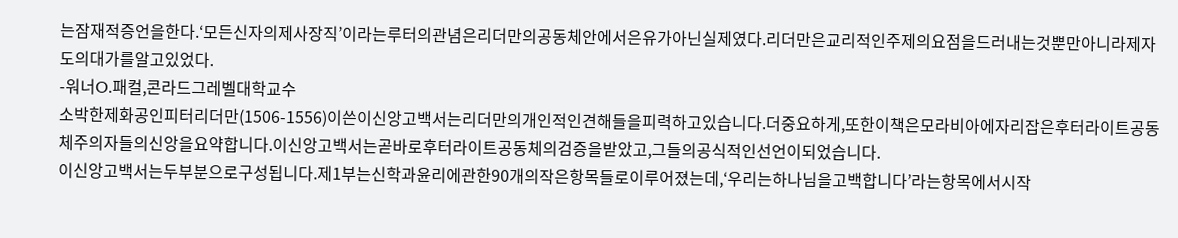는잠재적증언을한다.‘모든신자의제사장직’이라는루터의관념은리더만의공동체안에서은유가아닌실제였다.리더만은교리적인주제의요점을드러내는것뿐만아니라제자도의대가를알고있었다.
-워너O.패컬,콘라드그레벨대학교수
소박한제화공인피터리더만(1506-1556)이쓴이신앙고백서는리더만의개인적인견해들을피력하고있습니다.더중요하게,또한이책은모라비아에자리잡은후터라이트공동체주의자들의신앙을요약합니다.이신앙고백서는곧바로후터라이트공동체의검증을받았고,그들의공식적인선언이되었습니다.
이신앙고백서는두부분으로구성됩니다.제1부는신학과윤리에관한90개의작은항목들로이루어졌는데,‘우리는하나님을고백합니다’라는항목에서시작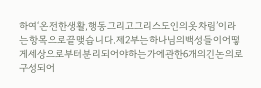하여‘온전한생활,행동그리고그리스도인의옷차림’이라는항목으로끝맺습니다.제2부는하나님의백성들이어떻게세상으로부터분리되어야하는가에관한6개의긴논의로구성되어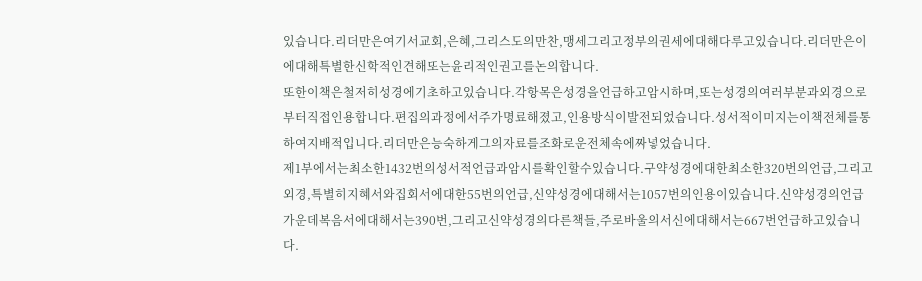있습니다.리더만은여기서교회,은혜,그리스도의만찬,맹세그리고정부의권세에대해다루고있습니다.리더만은이에대해특별한신학적인견해또는윤리적인권고를논의합니다.
또한이책은철저히성경에기초하고있습니다.각항목은성경을언급하고암시하며,또는성경의여러부분과외경으로부터직접인용합니다.편집의과정에서주가명료해졌고,인용방식이발전되었습니다.성서적이미지는이책전체를통하여지배적입니다.리더만은능숙하게그의자료를조화로운전체속에짜넣었습니다.
제1부에서는최소한1432번의성서적언급과암시를확인할수있습니다.구약성경에대한최소한320번의언급,그리고외경,특별히지혜서와집회서에대한55번의언급,신약성경에대해서는1057번의인용이있습니다.신약성경의언급가운데복음서에대해서는390번,그리고신약성경의다른책들,주로바울의서신에대해서는667번언급하고있습니다.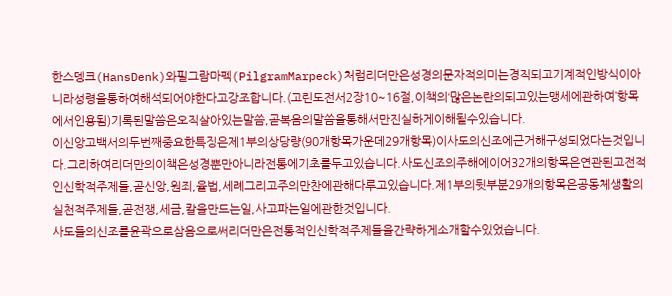한스뎅크(HansDenk)와필그람마펙(PilgramMarpeck)처럼리더만은성경의문자적의미는경직되고기계적인방식이아니라성령을통하여해석되어야한다고강조합니다.(고린도전서2장10~16절,이책의‘많은논란의되고있는맹세에관하여’항목에서인용됨)기록된말씀은오직살아있는말씀,곧복음의말씀을통해서만진실하게이해될수있습니다.
이신앙고백서의두번째중요한특징은제1부의상당량(90개항목가운데29개항목)이사도의신조에근거해구성되었다는것입니다.그리하여리더만의이책은성경뿐만아니라전통에기초를두고있습니다.사도신조의주해에이어32개의항목은연관된고전적인신학적주제들,곧신앙,원죄,율법,세례그리고주의만찬에관해다루고있습니다.제1부의뒷부분29개의항목은공동체생활의실천적주제들,곧전쟁,세금,칼을만드는일,사고파는일에관한것입니다.
사도들의신조를윤곽으로삼음으로써리더만은전통적인신학적주제들을간략하게소개할수있었습니다.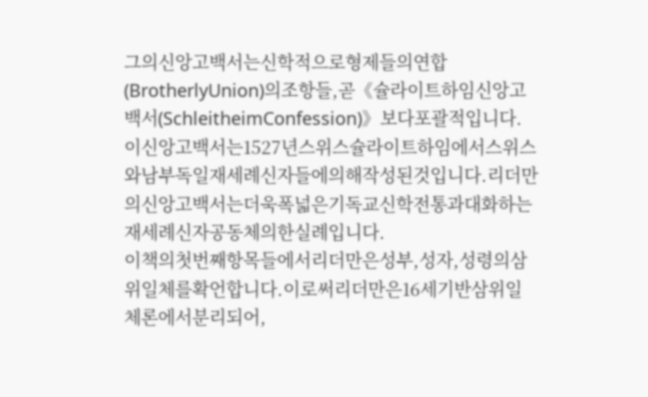그의신앙고백서는신학적으로형제들의연합(BrotherlyUnion)의조항들,곧《슐라이트하임신앙고백서(SchleitheimConfession)》보다포괄적입니다.이신앙고백서는1527년스위스슐라이트하임에서스위스와남부독일재세례신자들에의해작성된것입니다.리더만의신앙고백서는더욱폭넓은기독교신학전통과대화하는재세례신자공동체의한실례입니다.
이책의첫번째항목들에서리더만은성부,성자,성령의삼위일체를확언합니다.이로써리더만은16세기반삼위일체론에서분리되어,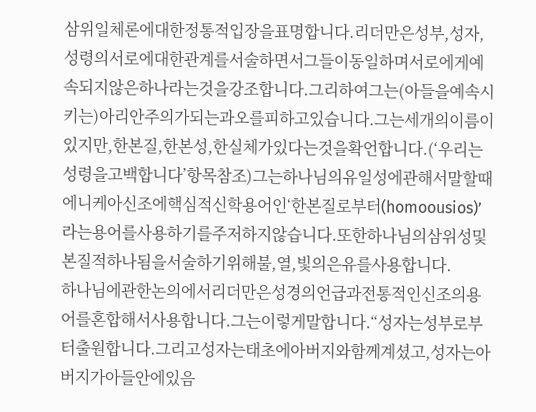삼위일체론에대한정통적입장을표명합니다.리더만은성부,성자,성령의서로에대한관계를서술하면서그들이동일하며서로에게예속되지않은하나라는것을강조합니다.그리하여그는(아들을예속시키는)아리안주의가되는과오를피하고있습니다.그는세개의이름이있지만,한본질,한본성,한실체가있다는것을확언합니다.(‘우리는성령을고백합니다’항목참조)그는하나님의유일성에관해서말할때에니케아신조에핵심적신학용어인‘한본질로부터(homoousios)’라는용어를사용하기를주저하지않습니다.또한하나님의삼위성및본질적하나됨을서술하기위해불,열,빛의은유를사용합니다.
하나님에관한논의에서리더만은성경의언급과전통적인신조의용어를혼합해서사용합니다.그는이렇게말합니다.“성자는성부로부터출원합니다.그리고성자는태초에아버지와함께계셨고,성자는아버지가아들안에있음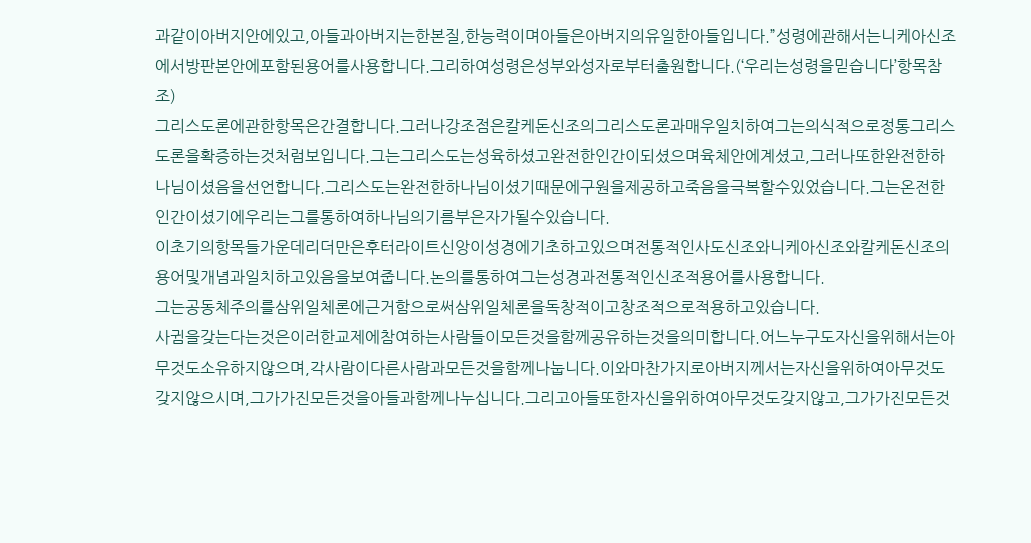과같이아버지안에있고,아들과아버지는한본질,한능력이며아들은아버지의유일한아들입니다.”성령에관해서는니케아신조에서방판본안에포함된용어를사용합니다.그리하여성령은성부와성자로부터출원합니다.(‘우리는성령을믿습니다’항목참조)
그리스도론에관한항목은간결합니다.그러나강조점은칼케돈신조의그리스도론과매우일치하여그는의식적으로정통그리스도론을확증하는것처럼보입니다.그는그리스도는성육하셨고완전한인간이되셨으며육체안에계셨고,그러나또한완전한하나님이셨음을선언합니다.그리스도는완전한하나님이셨기때문에구원을제공하고죽음을극복할수있었습니다.그는온전한인간이셨기에우리는그를통하여하나님의기름부은자가될수있습니다.
이초기의항목들가운데리더만은후터라이트신앙이성경에기초하고있으며전통적인사도신조와니케아신조와칼케돈신조의용어및개념과일치하고있음을보여줍니다.논의를통하여그는성경과전통적인신조적용어를사용합니다.
그는공동체주의를삼위일체론에근거함으로써삼위일체론을독창적이고창조적으로적용하고있습니다.
사귐을갖는다는것은이러한교제에참여하는사람들이모든것을함께공유하는것을의미합니다.어느누구도자신을위해서는아무것도소유하지않으며,각사람이다른사람과모든것을함께나눕니다.이와마찬가지로아버지께서는자신을위하여아무것도갖지않으시며,그가가진모든것을아들과함께나누십니다.그리고아들또한자신을위하여아무것도갖지않고,그가가진모든것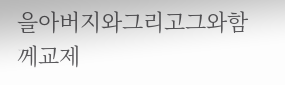을아버지와그리고그와함께교제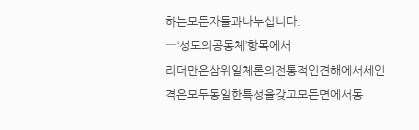하는모든자들과나누십니다.
―‘성도의공동체’항목에서
리더만은삼위일체론의전통적인견해에서세인격은모두동일한특성을갖고모든면에서동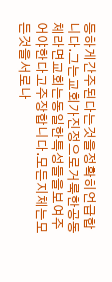등하게간주된다는것을정확히언급합니다.그는교회가진정으로거룩한공동체라면교회는동일한특성들을보여주어야한다고주장합니다.모든지체는모든것을서로나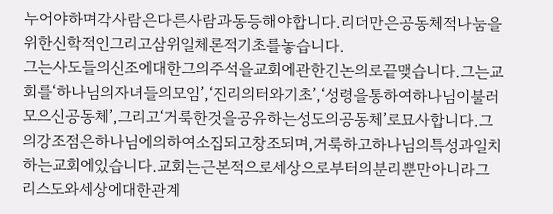누어야하며각사람은다른사람과동등해야합니다.리더만은공동체적나눔을위한신학적인그리고삼위일체론적기초를놓습니다.
그는사도들의신조에대한그의주석을교회에관한긴논의로끝맺습니다.그는교회를‘하나님의자녀들의모임’,‘진리의터와기초’,‘성령을통하여하나님이불러모으신공동체’,그리고‘거룩한것을공유하는성도의공동체’로묘사합니다.그의강조점은하나님에의하여소집되고창조되며,거룩하고하나님의특성과일치하는교회에있습니다.교회는근본적으로세상으로부터의분리뿐만아니라그리스도와세상에대한관계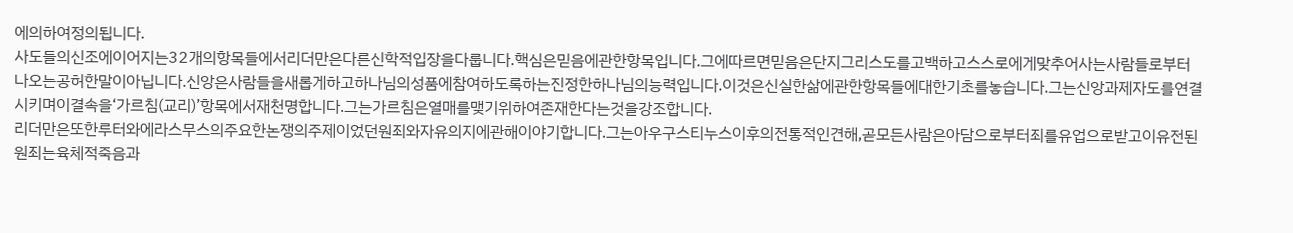에의하여정의됩니다.
사도들의신조에이어지는32개의항목들에서리더만은다른신학적입장을다룹니다.핵심은믿음에관한항목입니다.그에따르면믿음은단지그리스도를고백하고스스로에게맞추어사는사람들로부터나오는공허한말이아닙니다.신앙은사람들을새롭게하고하나님의성품에참여하도록하는진정한하나님의능력입니다.이것은신실한삶에관한항목들에대한기초를놓습니다.그는신앙과제자도를연결시키며이결속을‘가르침(교리)’항목에서재천명합니다.그는가르침은열매를맺기위하여존재한다는것을강조합니다.
리더만은또한루터와에라스무스의주요한논쟁의주제이었던원죄와자유의지에관해이야기합니다.그는아우구스티누스이후의전통적인견해,곧모든사람은아담으로부터죄를유업으로받고이유전된원죄는육체적죽음과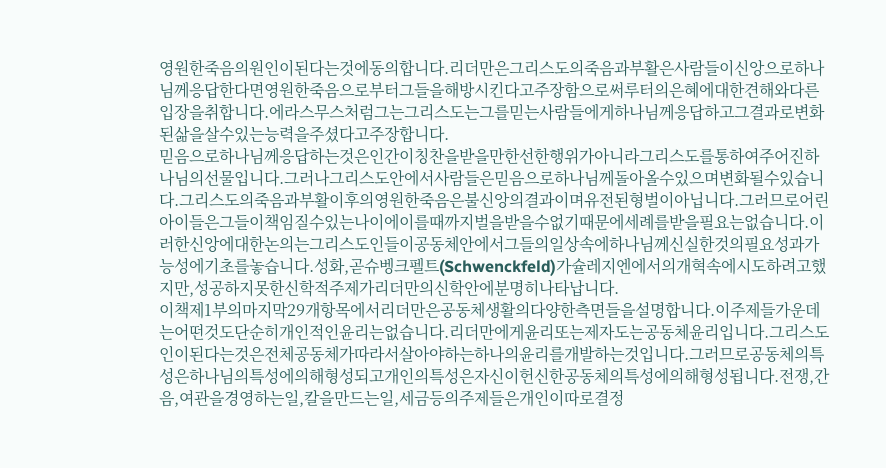영원한죽음의원인이된다는것에동의합니다.리더만은그리스도의죽음과부활은사람들이신앙으로하나님께응답한다면영원한죽음으로부터그들을해방시킨다고주장함으로써루터의은혜에대한견해와다른입장을취합니다.에라스무스처럼그는그리스도는그를믿는사람들에게하나님께응답하고그결과로변화된삶을살수있는능력을주셨다고주장합니다.
믿음으로하나님께응답하는것은인간이칭찬을받을만한선한행위가아니라그리스도를통하여주어진하나님의선물입니다.그러나그리스도안에서사람들은믿음으로하나님께돌아올수있으며변화될수있습니다.그리스도의죽음과부활이후의영원한죽음은불신앙의결과이며유전된형벌이아닙니다.그러므로어린아이들은그들이책임질수있는나이에이를때까지벌을받을수없기때문에세례를받을필요는없습니다.이러한신앙에대한논의는그리스도인들이공동체안에서그들의일상속에하나님께신실한것의필요성과가능성에기초를놓습니다.성화,곧슈벵크펠트(Schwenckfeld)가슐레지엔에서의개혁속에시도하려고했지만,성공하지못한신학적주제가리더만의신학안에분명히나타납니다.
이책제1부의마지막29개항목에서리더만은공동체생활의다양한측면들을설명합니다.이주제들가운데는어떤것도단순히개인적인윤리는없습니다.리더만에게윤리또는제자도는공동체윤리입니다.그리스도인이된다는것은전체공동체가따라서살아야하는하나의윤리를개발하는것입니다.그러므로공동체의특성은하나님의특성에의해형성되고개인의특성은자신이헌신한공동체의특성에의해형성됩니다.전쟁,간음,여관을경영하는일,칼을만드는일,세금등의주제들은개인이따로결정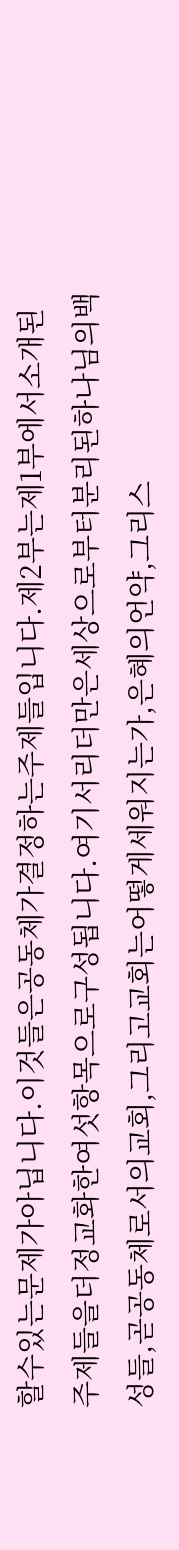할수있는문제가아닙니다.이것들은공동체가결정하는주제들입니다.제2부는제1부에서소개된주제들을더정교화한여섯항목으로구성됩니다.여기서리더만은세상으로부터분리된하나님의백성들,곧공동체로서의교회,그리고교회는어떻게세워지는가,은혜의언약,그리스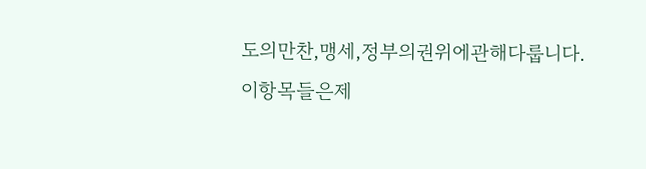도의만찬,맹세,정부의권위에관해다룹니다.
이항목들은제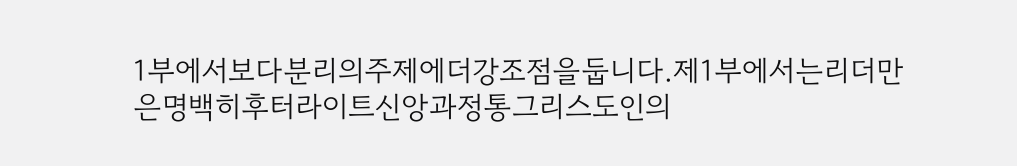1부에서보다분리의주제에더강조점을둡니다.제1부에서는리더만은명백히후터라이트신앙과정통그리스도인의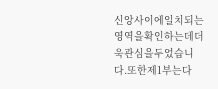신앙사이에일치되는영역을확인하는데더욱관심을두었습니다.또한제1부는다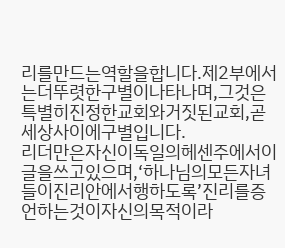리를만드는역할을합니다.제2부에서는더뚜렷한구별이나타나며,그것은특별히진정한교회와거짓된교회,곧세상사이에구별입니다.
리더만은자신이독일의헤센주에서이글을쓰고있으며,‘하나님의모든자녀들이진리안에서행하도록’진리를증언하는것이자신의목적이라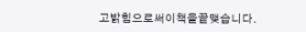고밝힘으로써이책을끝맺습니다.